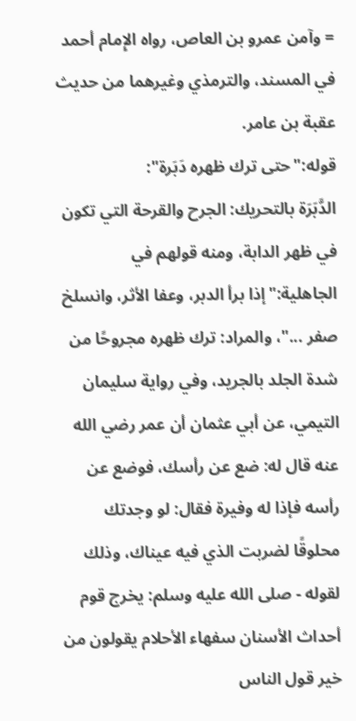= وآمن عمرو بن العاص، رواه الإِمام أحمد في المسند، والترمذي وغيرهما من حديث عقبة بن عامر.
قوله:"حتى ترك ظهره دَبَرة":
الدَّبَرَة بالتحريك: الجرح والقرحة التي تكون في ظهر الدابة، ومنه قولهم في الجاهلية:"إذا برأ الدبر، وعفا الأثر، وانسلخ صفر ..."، والمراد: ترك ظهره مجروحًا من شدة الجلد بالجريد، وفي رواية سليمان التيمي، عن أبي عثمان أن عمر رضي الله عنه قال له: ضع عن رأسك، فوضع عن رأسه فإذا له وفيرة فقال: لو وجدتك محلوقًا لضربت الذي فيه عيناك، وذلك لقوله - صلى الله عليه وسلم: يخرج قوم أحداث الأسنان سفهاء الأحلام يقولون من خير قول الناس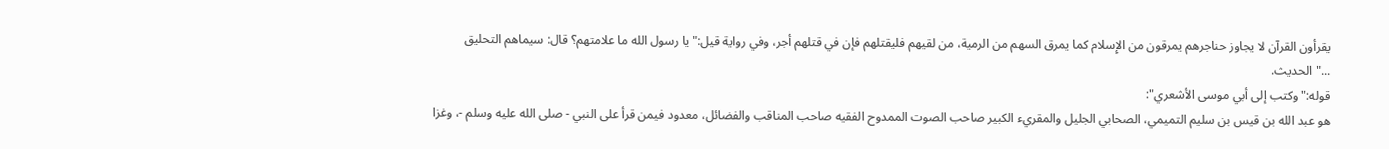يقرأون القرآن لا يجاوز حناجرهم يمرقون من الإِسلام كما يمرق السهم من الرمية، من لقيهم فليقتلهم فإن في قتلهم أجر، وفي رواية قيل:"يا رسول الله ما علامتهم؟ قال: سيماهم التحليق ..."الحديث.
قوله:"وكتب إلى أبي موسى الأشعري":
هو عبد الله بن قيس بن سليم التميمي، الصحابي الجليل والمقريء الكبير صاحب الصوت الممدوح الفقيه صاحب المناقب والفضائل، معدود فيمن قرأ على النبي - صلى الله عليه وسلم -، وغزا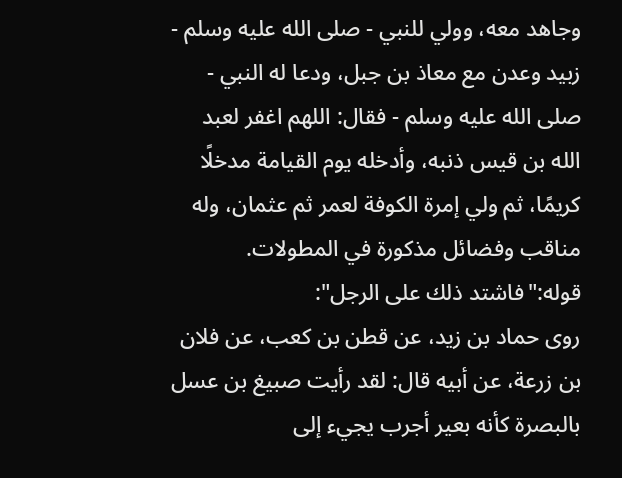وجاهد معه، وولي للنبي - صلى الله عليه وسلم - زبيد وعدن مع معاذ بن جبل، ودعا له النبي - صلى الله عليه وسلم - فقال: اللهم اغفر لعبد الله بن قيس ذنبه، وأدخله يوم القيامة مدخلًا كريمًا، ثم ولي إمرة الكوفة لعمر ثم عثمان، وله مناقب وفضائل مذكورة في المطولات.
قوله:"فاشتد ذلك على الرجل":
روى حماد بن زيد، عن قطن بن كعب، عن فلان بن زرعة، عن أبيه قال: لقد رأيت صبيغ بن عسل بالبصرة كأنه بعير أجرب يجيء إلى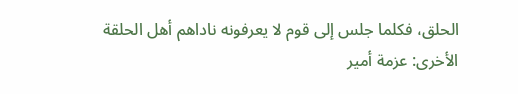الحلق، فكلما جلس إلى قوم لا يعرفونه ناداهم أهل الحلقة الأخرى: عزمة أمير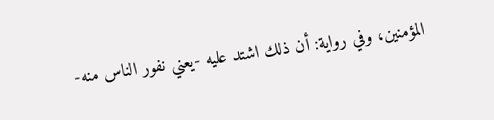المؤمنين، وفي رواية: أن ذلك اشتد عليه -يعني نفور الناس منه-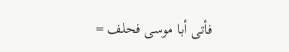فأتى أبا موسى فحلف =